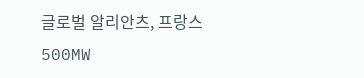글로벌 알리안츠, 프랑스 500MW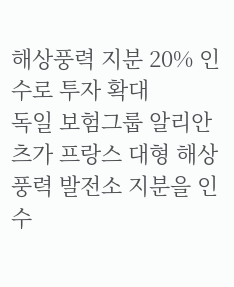해상풍력 지분 20% 인수로 투자 확대
독일 보험그룹 알리안츠가 프랑스 대형 해상풍력 발전소 지분을 인수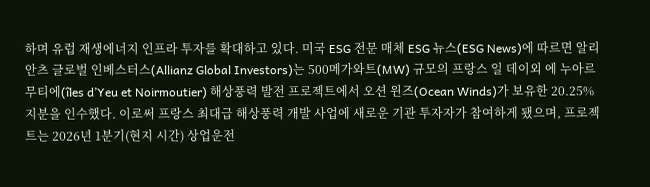하며 유럽 재생에너지 인프라 투자를 확대하고 있다. 미국 ESG 전문 매체 ESG 뉴스(ESG News)에 따르면 알리안츠 글로벌 인베스터스(Allianz Global Investors)는 500메가와트(MW) 규모의 프랑스 일 데이외 에 누아르무티에(îles d’Yeu et Noirmoutier) 해상풍력 발전 프로젝트에서 오션 윈즈(Ocean Winds)가 보유한 20.25% 지분을 인수했다. 이로써 프랑스 최대급 해상풍력 개발 사업에 새로운 기관 투자자가 참여하게 됐으며, 프로젝트는 2026년 1분기(현지 시간) 상업운전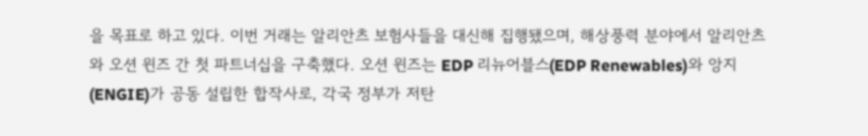을 목표로 하고 있다. 이번 거래는 알리안츠 보험사들을 대신해 집행됐으며, 해상풍력 분야에서 알리안츠와 오션 윈즈 간 첫 파트너십을 구축했다. 오션 윈즈는 EDP 리뉴어블스(EDP Renewables)와 앙지(ENGIE)가 공동 설립한 합작사로, 각국 정부가 저탄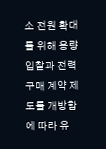소 전원 확대를 위해 용량 입찰과 전력구매 계약 제도를 개방함에 따라 유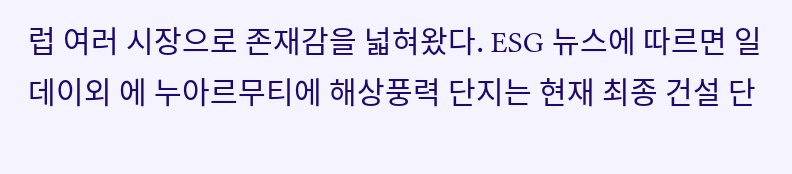럽 여러 시장으로 존재감을 넓혀왔다. ESG 뉴스에 따르면 일 데이외 에 누아르무티에 해상풍력 단지는 현재 최종 건설 단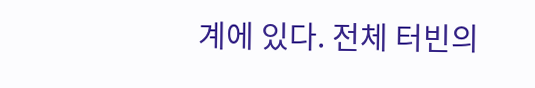계에 있다. 전체 터빈의